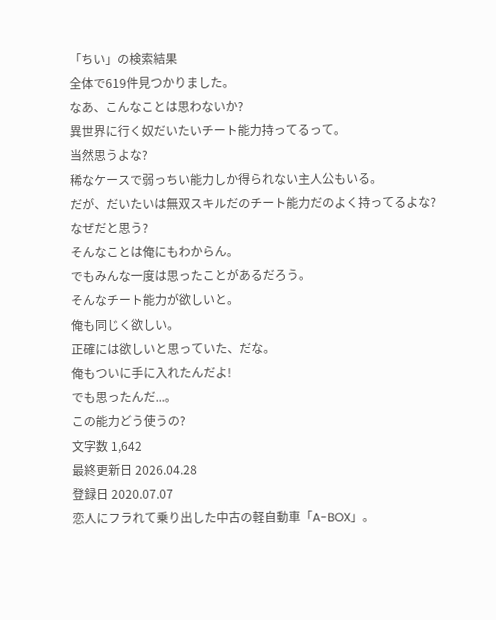「ちい」の検索結果
全体で619件見つかりました。
なあ、こんなことは思わないか?
異世界に行く奴だいたいチート能力持ってるって。
当然思うよな?
稀なケースで弱っちい能力しか得られない主人公もいる。
だが、だいたいは無双スキルだのチート能力だのよく持ってるよな?
なぜだと思う?
そんなことは俺にもわからん。
でもみんな一度は思ったことがあるだろう。
そんなチート能力が欲しいと。
俺も同じく欲しい。
正確には欲しいと思っていた、だな。
俺もついに手に入れたんだよ!
でも思ったんだ...。
この能力どう使うの?
文字数 1,642
最終更新日 2026.04.28
登録日 2020.07.07
恋人にフラれて乗り出した中古の軽自動車「A-BOX」。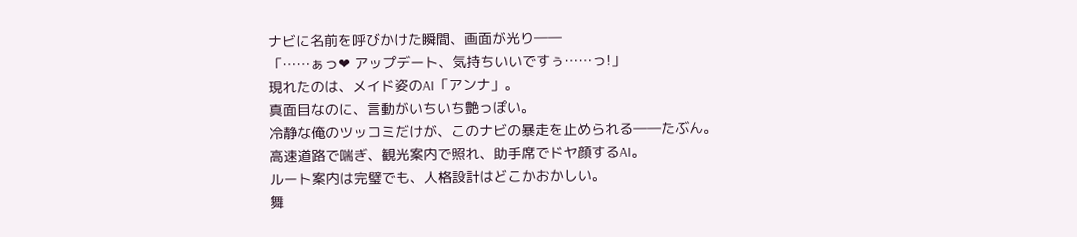ナビに名前を呼びかけた瞬間、画面が光り――
「……ぁっ❤ アップデート、気持ちいいですぅ……っ!」
現れたのは、メイド姿のAI「アンナ」。
真面目なのに、言動がいちいち艶っぽい。
冷静な俺のツッコミだけが、このナビの暴走を止められる――たぶん。
高速道路で喘ぎ、観光案内で照れ、助手席でドヤ顔するAI。
ルート案内は完璧でも、人格設計はどこかおかしい。
舞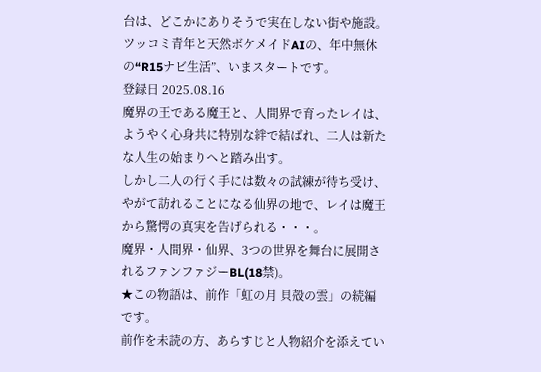台は、どこかにありそうで実在しない街や施設。
ツッコミ青年と天然ボケメイドAIの、年中無休の“R15ナビ生活”、いまスタートです。
登録日 2025.08.16
魔界の王である魔王と、人間界で育ったレイは、ようやく心身共に特別な絆で結ばれ、二人は新たな人生の始まりへと踏み出す。
しかし二人の行く手には数々の試練が待ち受け、やがて訪れることになる仙界の地で、レイは魔王から驚愕の真実を告げられる・・・。
魔界・人間界・仙界、3つの世界を舞台に展開されるファンファジーBL(18禁)。
★この物語は、前作「虹の月 貝殻の雲」の続編です。
前作を未読の方、あらすじと人物紹介を添えてい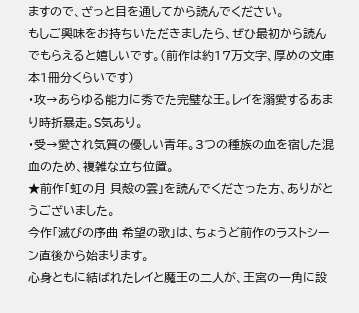ますので、ざっと目を通してから読んでください。
もしご興味をお持ちいただきましたら、ぜひ最初から読んでもらえると嬉しいです。(前作は約17万文字、厚めの文庫本1冊分くらいです)
・攻→あらゆる能力に秀でた完璧な王。レイを溺愛するあまり時折暴走。S気あり。
・受→愛され気質の優しい青年。3つの種族の血を宿した混血のため、複雑な立ち位置。
★前作「虹の月 貝殻の雲」を読んでくださった方、ありがとうございました。
今作「滅びの序曲 希望の歌」は、ちょうど前作のラストシーン直後から始まります。
心身ともに結ばれたレイと魔王の二人が、王宮の一角に設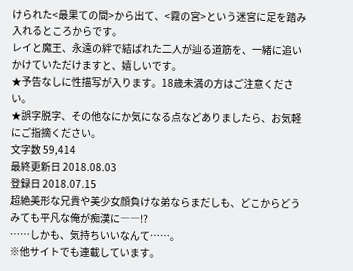けられた<最果ての間>から出て、<霧の宮>という迷宮に足を踏み入れるところからです。
レイと魔王、永遠の絆で結ばれた二人が辿る道筋を、一緒に追いかけていただけますと、嬉しいです。
★予告なしに性描写が入ります。18歳未満の方はご注意ください。
★誤字脱字、その他なにか気になる点などありましたら、お気軽にご指摘ください。
文字数 59,414
最終更新日 2018.08.03
登録日 2018.07.15
超絶美形な兄貴や美少女顔負けな弟ならまだしも、どこからどうみても平凡な俺が痴漢に――!?
……しかも、気持ちいいなんて……。
※他サイトでも連載しています。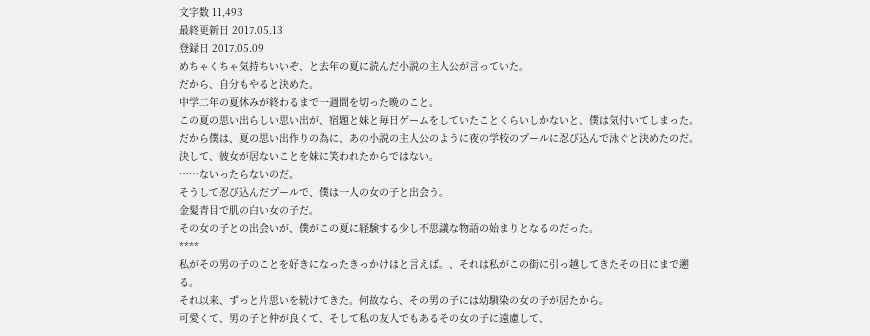文字数 11,493
最終更新日 2017.05.13
登録日 2017.05.09
めちゃくちゃ気持ちいいぞ、と去年の夏に読んだ小説の主人公が言っていた。
だから、自分もやると決めた。
中学二年の夏休みが終わるまで一週間を切った晩のこと。
この夏の思い出らしい思い出が、宿題と妹と毎日ゲームをしていたことくらいしかないと、僕は気付いてしまった。
だから僕は、夏の思い出作りの為に、あの小説の主人公のように夜の学校のプールに忍び込んで泳ぐと決めたのだ。
決して、彼女が居ないことを妹に笑われたからではない。
……ないったらないのだ。
そうして忍び込んだプールで、僕は一人の女の子と出会う。
金髪青目で肌の白い女の子だ。
その女の子との出会いが、僕がこの夏に経験する少し不思議な物語の始まりとなるのだった。
****
私がその男の子のことを好きになったきっかけはと言えば。、それは私がこの街に引っ越してきたその日にまで遡る。
それ以来、ずっと片思いを続けてきた。何故なら、その男の子には幼馴染の女の子が居たから。
可愛くて、男の子と仲が良くて、そして私の友人でもあるその女の子に遠慮して、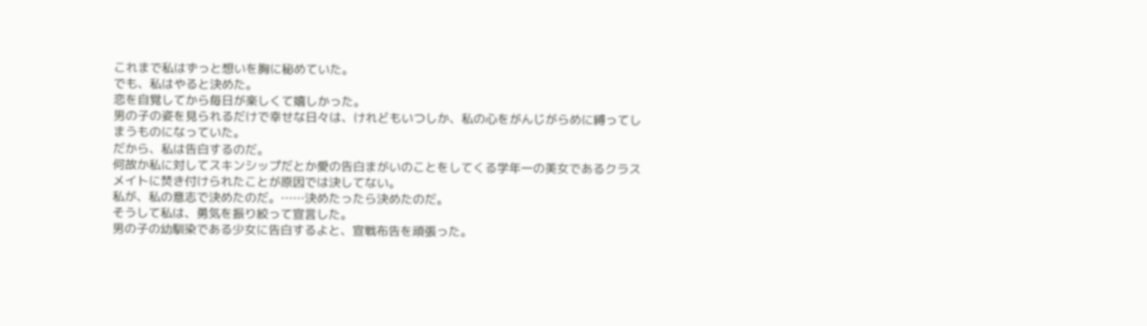これまで私はずっと想いを胸に秘めていた。
でも、私はやると決めた。
恋を自覚してから毎日が楽しくて嬉しかった。
男の子の姿を見られるだけで幸せな日々は、けれどもいつしか、私の心をがんじがらめに縛ってしまうものになっていた。
だから、私は告白するのだ。
何故か私に対してスキンシップだとか愛の告白まがいのことをしてくる学年一の美女であるクラスメイトに焚き付けられたことが原因では決してない。
私が、私の意志で決めたのだ。……決めたったら決めたのだ。
そうして私は、勇気を振り絞って宣言した。
男の子の幼馴染である少女に告白するよと、宣戦布告を頑張った。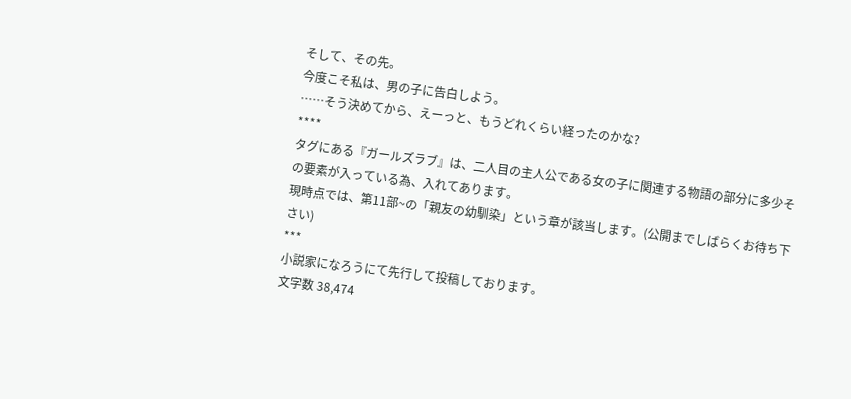そして、その先。
今度こそ私は、男の子に告白しよう。
……そう決めてから、えーっと、もうどれくらい経ったのかな?
****
タグにある『ガールズラブ』は、二人目の主人公である女の子に関連する物語の部分に多少その要素が入っている為、入れてあります。
現時点では、第11部~の「親友の幼馴染」という章が該当します。(公開までしばらくお待ち下さい)
***
小説家になろうにて先行して投稿しております。
文字数 38,474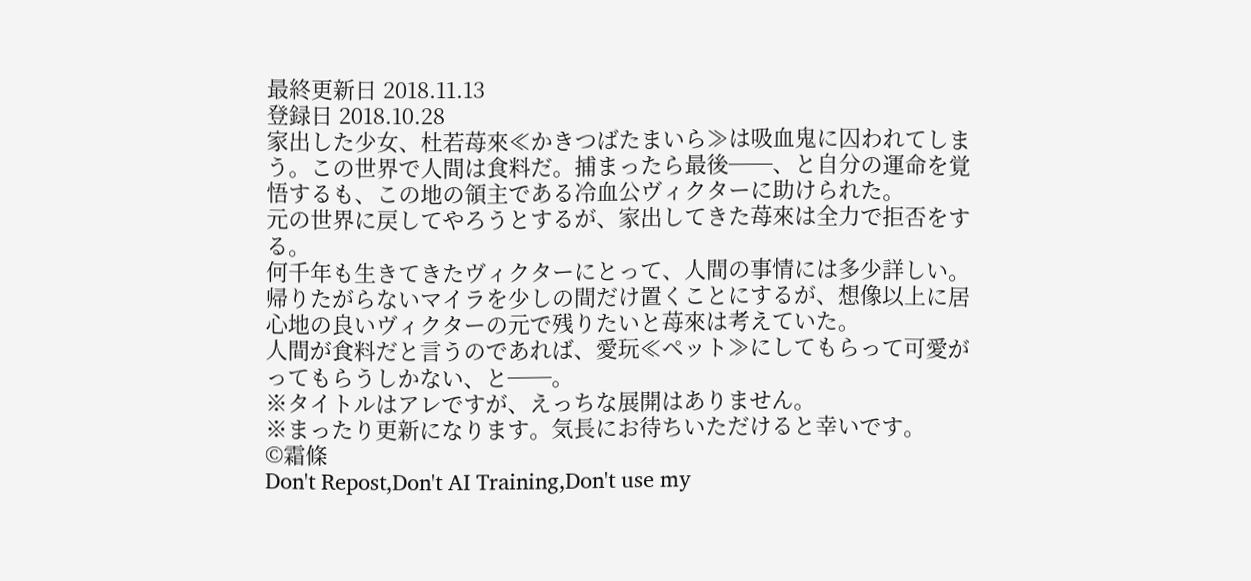最終更新日 2018.11.13
登録日 2018.10.28
家出した少女、杜若苺來≪かきつばたまいら≫は吸血鬼に囚われてしまう。この世界で人間は食料だ。捕まったら最後──、と自分の運命を覚悟するも、この地の領主である冷血公ヴィクターに助けられた。
元の世界に戻してやろうとするが、家出してきた苺來は全力で拒否をする。
何千年も生きてきたヴィクターにとって、人間の事情には多少詳しい。帰りたがらないマイラを少しの間だけ置くことにするが、想像以上に居心地の良いヴィクターの元で残りたいと苺來は考えていた。
人間が食料だと言うのであれば、愛玩≪ペット≫にしてもらって可愛がってもらうしかない、と──。
※タイトルはアレですが、えっちな展開はありません。
※まったり更新になります。気長にお待ちいただけると幸いです。
©霜條
Don't Repost,Don't AI Training,Don't use my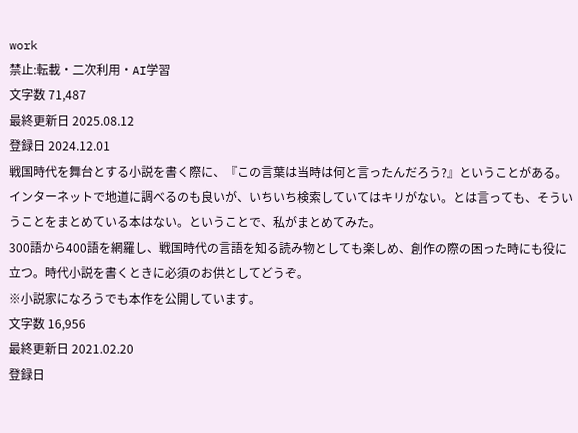work
禁止:転載・二次利用・AI学習
文字数 71,487
最終更新日 2025.08.12
登録日 2024.12.01
戦国時代を舞台とする小説を書く際に、『この言葉は当時は何と言ったんだろう?』ということがある。インターネットで地道に調べるのも良いが、いちいち検索していてはキリがない。とは言っても、そういうことをまとめている本はない。ということで、私がまとめてみた。
300語から400語を網羅し、戦国時代の言語を知る読み物としても楽しめ、創作の際の困った時にも役に立つ。時代小説を書くときに必須のお供としてどうぞ。
※小説家になろうでも本作を公開しています。
文字数 16,956
最終更新日 2021.02.20
登録日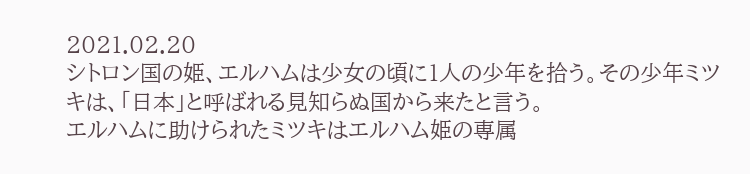2021.02.20
シトロン国の姫、エルハムは少女の頃に1人の少年を拾う。その少年ミツキは、「日本」と呼ばれる見知らぬ国から来たと言う。
エルハムに助けられたミツキはエルハム姫の専属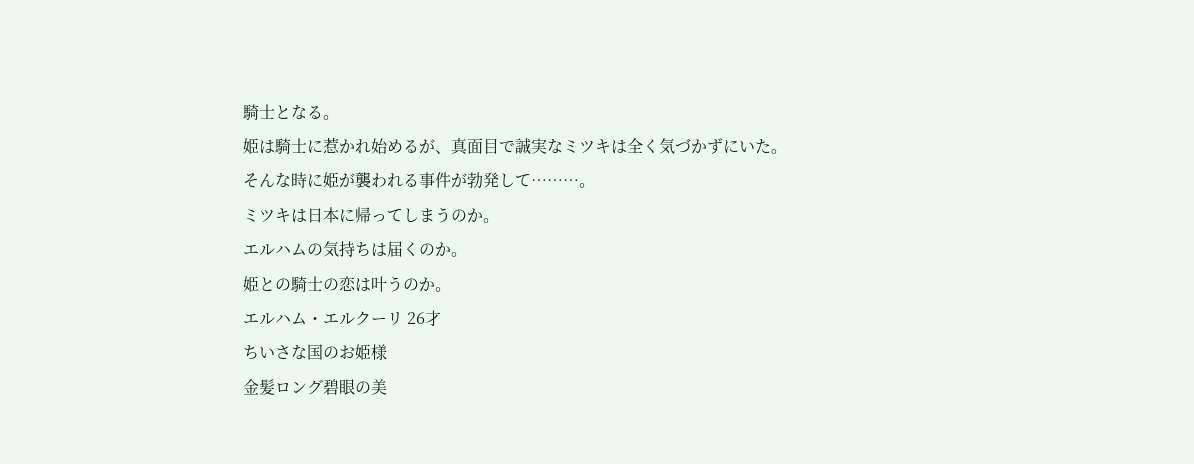騎士となる。
姫は騎士に惹かれ始めるが、真面目で誠実なミツキは全く気づかずにいた。
そんな時に姫が襲われる事件が勃発して………。
ミツキは日本に帰ってしまうのか。
エルハムの気持ちは届くのか。
姫との騎士の恋は叶うのか。
エルハム・エルクーリ 26才
ちいさな国のお姫様
金髪ロング碧眼の美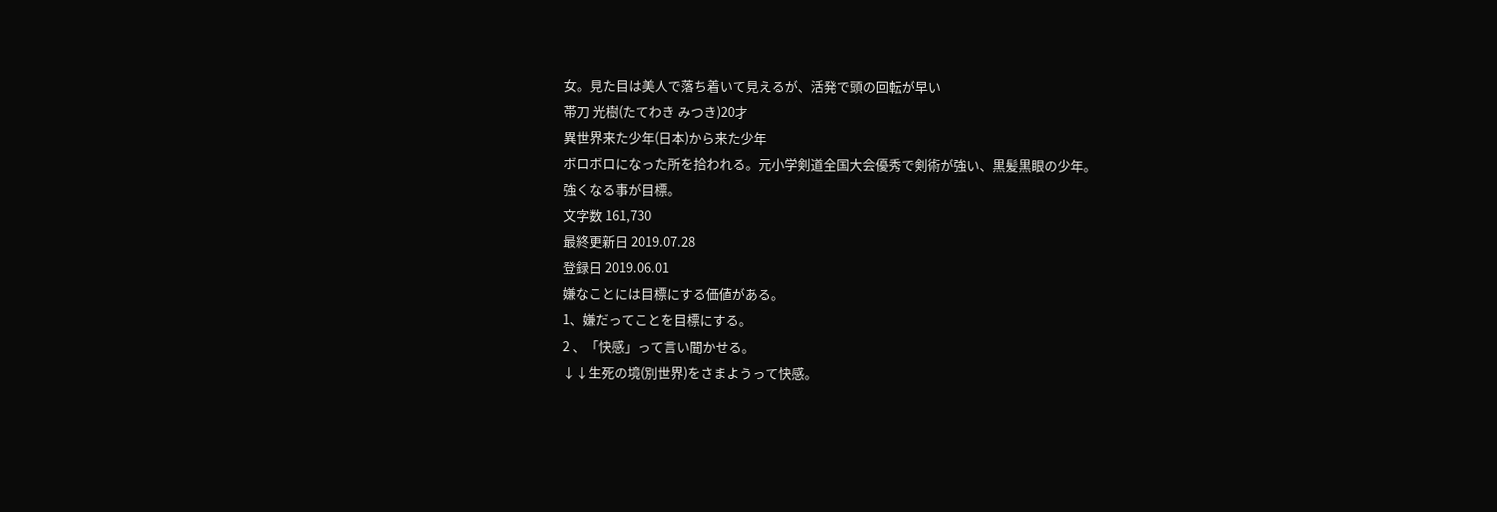女。見た目は美人で落ち着いて見えるが、活発で頭の回転が早い
帯刀 光樹(たてわき みつき)20才
異世界来た少年(日本)から来た少年
ボロボロになった所を拾われる。元小学剣道全国大会優秀で剣術が強い、黒髪黒眼の少年。
強くなる事が目標。
文字数 161,730
最終更新日 2019.07.28
登録日 2019.06.01
嫌なことには目標にする価値がある。
1、嫌だってことを目標にする。
2 、「快感」って言い聞かせる。
↓↓生死の境(別世界)をさまようって快感。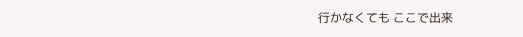行かなくても ここで出来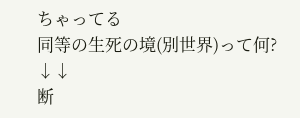ちゃってる
同等の生死の境(別世界)って何?
↓↓
断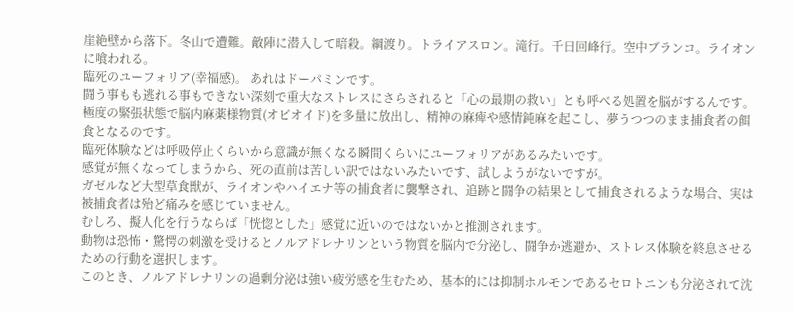崖絶壁から落下。冬山で遭難。敵陣に潜入して暗殺。綱渡り。トライアスロン。滝行。千日回峰行。空中ブランコ。ライオンに喰われる。
臨死のユーフォリア(幸福感)。 あれはドーパミンです。
闘う事もも逃れる事もできない深刻で重大なストレスにさらされると「心の最期の救い」とも呼べる処置を脳がするんです。
極度の緊張状態で脳内麻薬様物質(オピオイド)を多量に放出し、精神の麻痺や感情鈍麻を起こし、夢うつつのまま捕食者の餌食となるのです。
臨死体験などは呼吸停止くらいから意識が無くなる瞬間くらいにユーフォリアがあるみたいです。
感覚が無くなってしまうから、死の直前は苦しい訳ではないみたいです、試しようがないですが。
ガゼルなど大型草食獣が、ライオンやハイエナ等の捕食者に襲撃され、追跡と闘争の結果として捕食されるような場合、実は被捕食者は殆ど痛みを感じていません。
むしろ、擬人化を行うならば「恍惚とした」感覚に近いのではないかと推測されます。
動物は恐怖・驚愕の刺激を受けるとノルアドレナリンという物質を脳内で分泌し、闘争か逃避か、ストレス体験を終息させるための行動を選択します。
このとき、ノルアドレナリンの過剰分泌は強い疲労感を生むため、基本的には抑制ホルモンであるセロトニンも分泌されて沈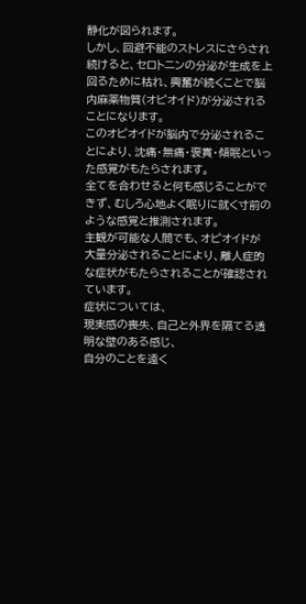静化が図られます。
しかし、回避不能のストレスにさらされ続けると、セロトニンの分泌が生成を上回るために枯れ、興奮が続くことで脳内麻薬物質(オピオイド)が分泌されることになります。
このオピオイドが脳内で分泌されることにより、沈痛・無痛・褒賞・傾眠といった感覚がもたらされます。
全てを合わせると何も感じることができず、むしろ心地よく眠りに就く寸前のような感覚と推測されます。
主観が可能な人間でも、オピオイドが大量分泌されることにより、離人症的な症状がもたらされることが確認されています。
症状については、
現実感の喪失、自己と外界を隔てる透明な壁のある感じ、
自分のことを遠く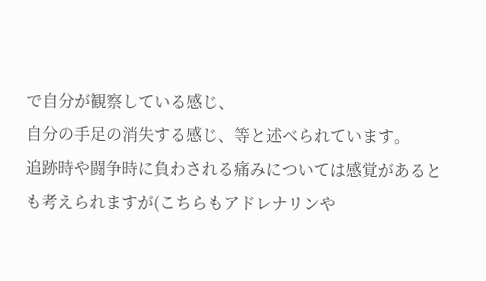で自分が観察している感じ、
自分の手足の消失する感じ、等と述べられています。
追跡時や闘争時に負わされる痛みについては感覚があるとも考えられますが(こちらもアドレナリンや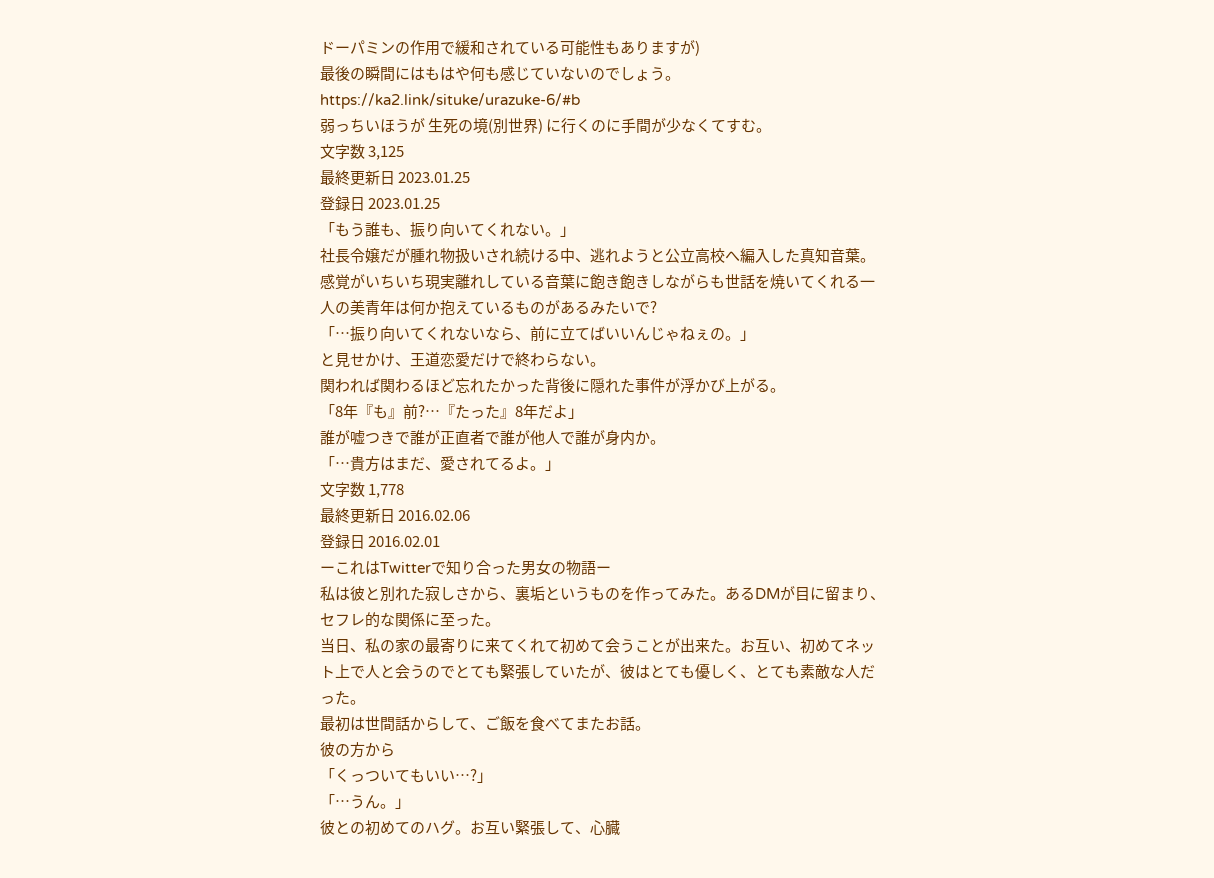ドーパミンの作用で緩和されている可能性もありますが)
最後の瞬間にはもはや何も感じていないのでしょう。
https://ka2.link/situke/urazuke-6/#b
弱っちいほうが 生死の境(別世界) に行くのに手間が少なくてすむ。
文字数 3,125
最終更新日 2023.01.25
登録日 2023.01.25
「もう誰も、振り向いてくれない。」
社長令嬢だが腫れ物扱いされ続ける中、逃れようと公立高校へ編入した真知音葉。感覚がいちいち現実離れしている音葉に飽き飽きしながらも世話を焼いてくれる一人の美青年は何か抱えているものがあるみたいで?
「…振り向いてくれないなら、前に立てばいいんじゃねぇの。」
と見せかけ、王道恋愛だけで終わらない。
関われば関わるほど忘れたかった背後に隠れた事件が浮かび上がる。
「8年『も』前?…『たった』8年だよ」
誰が嘘つきで誰が正直者で誰が他人で誰が身内か。
「…貴方はまだ、愛されてるよ。」
文字数 1,778
最終更新日 2016.02.06
登録日 2016.02.01
ーこれはTwitterで知り合った男女の物語ー
私は彼と別れた寂しさから、裏垢というものを作ってみた。あるDMが目に留まり、セフレ的な関係に至った。
当日、私の家の最寄りに来てくれて初めて会うことが出来た。お互い、初めてネット上で人と会うのでとても緊張していたが、彼はとても優しく、とても素敵な人だった。
最初は世間話からして、ご飯を食べてまたお話。
彼の方から
「くっついてもいい…?」
「…うん。」
彼との初めてのハグ。お互い緊張して、心臓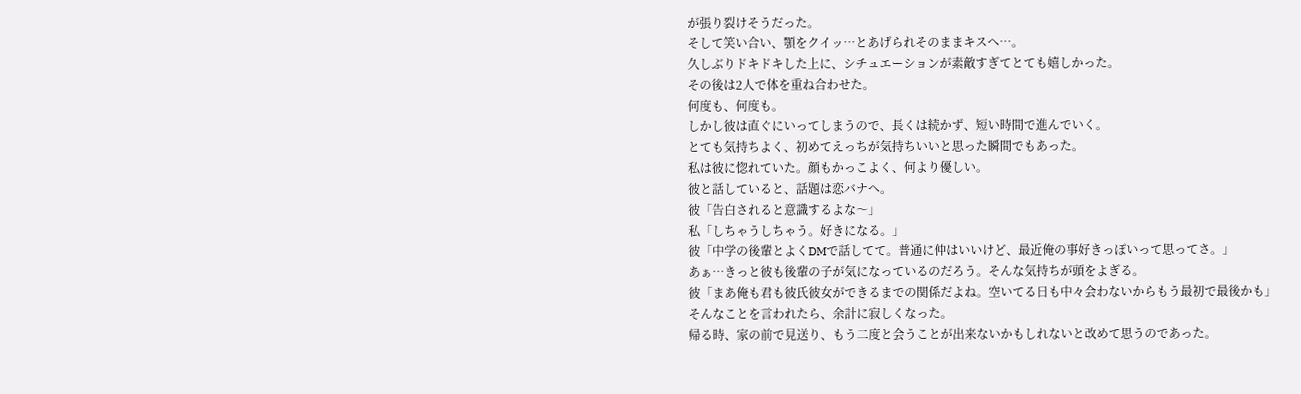が張り裂けそうだった。
そして笑い合い、顎をクイッ…とあげられそのままキスへ…。
久しぶりドキドキした上に、シチュエーションが素敵すぎてとても嬉しかった。
その後は2人で体を重ね合わせた。
何度も、何度も。
しかし彼は直ぐにいってしまうので、長くは続かず、短い時間で進んでいく。
とても気持ちよく、初めてえっちが気持ちいいと思った瞬間でもあった。
私は彼に惚れていた。顔もかっこよく、何より優しい。
彼と話していると、話題は恋バナへ。
彼「告白されると意識するよな〜」
私「しちゃうしちゃう。好きになる。」
彼「中学の後輩とよくDMで話してて。普通に仲はいいけど、最近俺の事好きっぽいって思ってさ。」
あぁ…きっと彼も後輩の子が気になっているのだろう。そんな気持ちが頭をよぎる。
彼「まあ俺も君も彼氏彼女ができるまでの関係だよね。空いてる日も中々会わないからもう最初で最後かも」
そんなことを言われたら、余計に寂しくなった。
帰る時、家の前で見送り、もう二度と会うことが出来ないかもしれないと改めて思うのであった。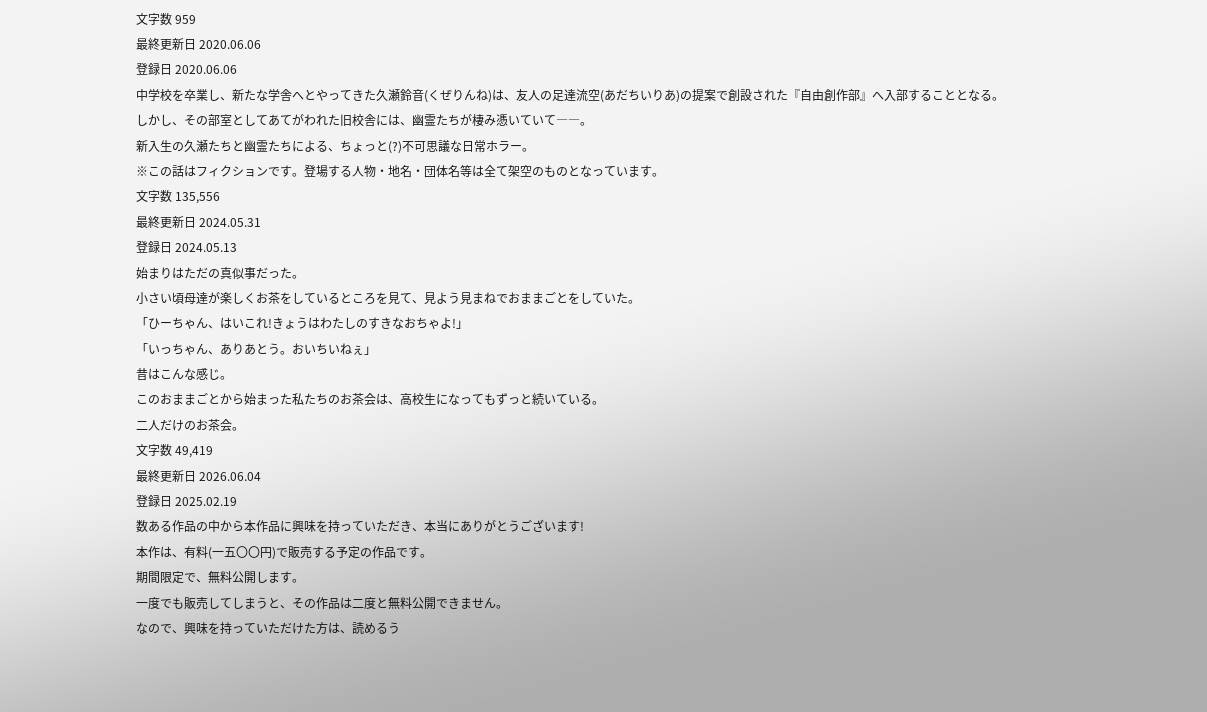文字数 959
最終更新日 2020.06.06
登録日 2020.06.06
中学校を卒業し、新たな学舎へとやってきた久瀬鈴音(くぜりんね)は、友人の足達流空(あだちいりあ)の提案で創設された『自由創作部』へ入部することとなる。
しかし、その部室としてあてがわれた旧校舎には、幽霊たちが棲み憑いていて――。
新入生の久瀬たちと幽霊たちによる、ちょっと(?)不可思議な日常ホラー。
※この話はフィクションです。登場する人物・地名・団体名等は全て架空のものとなっています。
文字数 135,556
最終更新日 2024.05.31
登録日 2024.05.13
始まりはただの真似事だった。
小さい頃母達が楽しくお茶をしているところを見て、見よう見まねでおままごとをしていた。
「ひーちゃん、はいこれ!きょうはわたしのすきなおちゃよ!」
「いっちゃん、ありあとう。おいちいねぇ」
昔はこんな感じ。
このおままごとから始まった私たちのお茶会は、高校生になってもずっと続いている。
二人だけのお茶会。
文字数 49,419
最終更新日 2026.06.04
登録日 2025.02.19
数ある作品の中から本作品に興味を持っていただき、本当にありがとうございます!
本作は、有料(一五〇〇円)で販売する予定の作品です。
期間限定で、無料公開します。
一度でも販売してしまうと、その作品は二度と無料公開できません。
なので、興味を持っていただけた方は、読めるう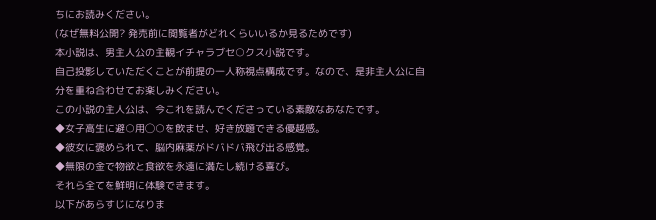ちにお読みください。
(なぜ無料公開? 発売前に閲覧者がどれくらいいるか見るためです)
本小説は、男主人公の主観イチャラブセ○クス小説です。
自己投影していただくことが前提の一人称視点構成です。なので、是非主人公に自分を重ね合わせてお楽しみください。
この小説の主人公は、今これを読んでくださっている素敵なあなたです。
◆女子高生に避○用◯○を飲ませ、好き放題できる優越感。
◆彼女に褒められて、脳内麻薬がドバドバ飛び出る感覚。
◆無限の金で物欲と食欲を永遠に満たし続ける喜び。
それら全てを鮮明に体験できます。
以下があらすじになりま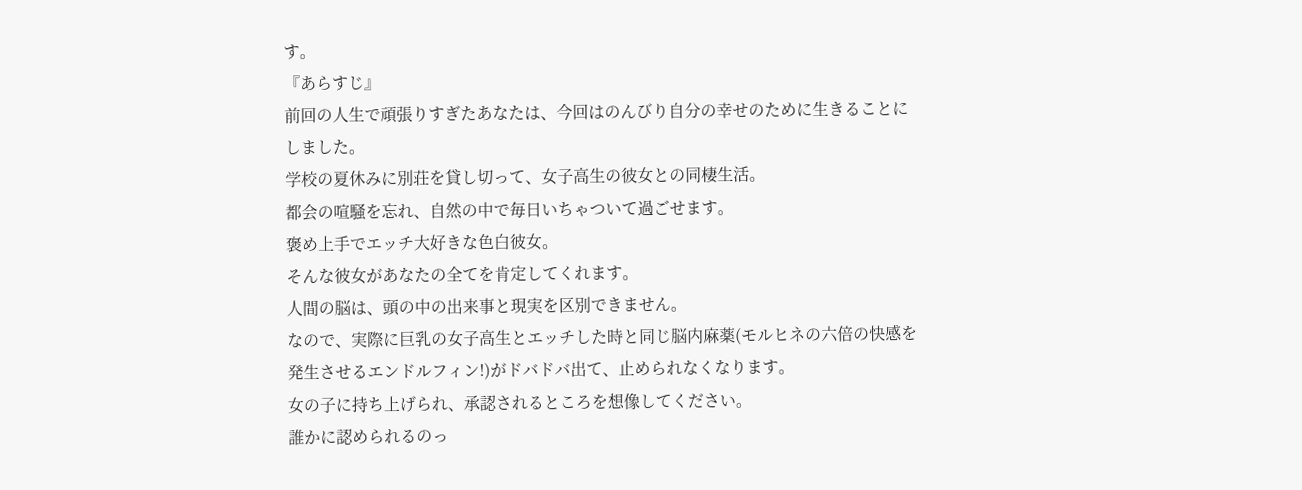す。
『あらすじ』
前回の人生で頑張りすぎたあなたは、今回はのんびり自分の幸せのために生きることにしました。
学校の夏休みに別荘を貸し切って、女子高生の彼女との同棲生活。
都会の喧騒を忘れ、自然の中で毎日いちゃついて過ごせます。
褒め上手でエッチ大好きな色白彼女。
そんな彼女があなたの全てを肯定してくれます。
人間の脳は、頭の中の出来事と現実を区別できません。
なので、実際に巨乳の女子高生とエッチした時と同じ脳内麻薬(モルヒネの六倍の快感を発生させるエンドルフィン!)がドバドバ出て、止められなくなります。
女の子に持ち上げられ、承認されるところを想像してください。
誰かに認められるのっ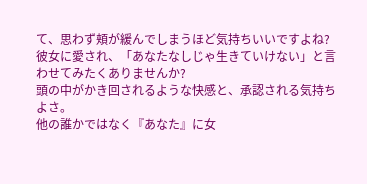て、思わず頬が緩んでしまうほど気持ちいいですよね?
彼女に愛され、「あなたなしじゃ生きていけない」と言わせてみたくありませんか?
頭の中がかき回されるような快感と、承認される気持ちよさ。
他の誰かではなく『あなた』に女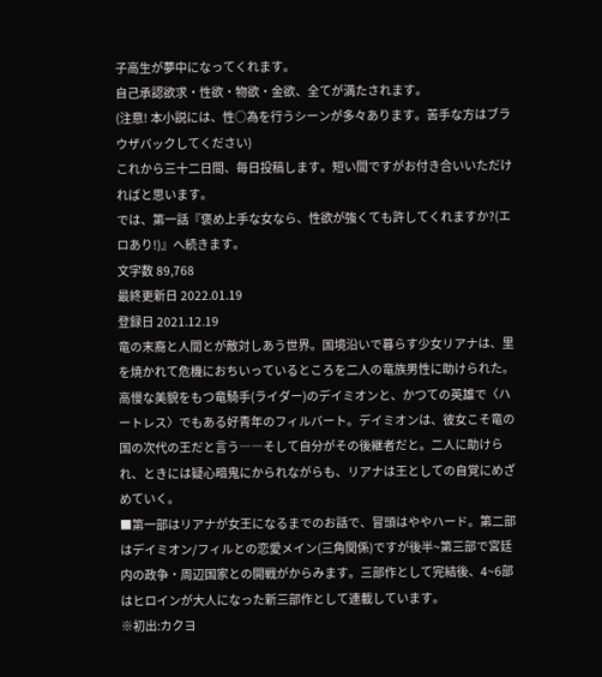子高生が夢中になってくれます。
自己承認欲求・性欲・物欲・金欲、全てが満たされます。
(注意! 本小説には、性○為を行うシーンが多々あります。苦手な方はブラウザバックしてください)
これから三十二日間、毎日投稿します。短い間ですがお付き合いいただければと思います。
では、第一話『褒め上手な女なら、性欲が強くても許してくれますか?(エロあり!)』へ続きます。
文字数 89,768
最終更新日 2022.01.19
登録日 2021.12.19
竜の末裔と人間とが敵対しあう世界。国境沿いで暮らす少女リアナは、里を焼かれて危機におちいっているところを二人の竜族男性に助けられた。高慢な美貌をもつ竜騎手(ライダー)のデイミオンと、かつての英雄で〈ハートレス〉でもある好青年のフィルバート。デイミオンは、彼女こそ竜の国の次代の王だと言う――そして自分がその後継者だと。二人に助けられ、ときには疑心暗鬼にかられながらも、リアナは王としての自覚にめざめていく。
■第一部はリアナが女王になるまでのお話で、冒頭はややハード。第二部はデイミオン/フィルとの恋愛メイン(三角関係)ですが後半~第三部で宮廷内の政争・周辺国家との開戦がからみます。三部作として完結後、4~6部はヒロインが大人になった新三部作として連載しています。
※初出:カクヨ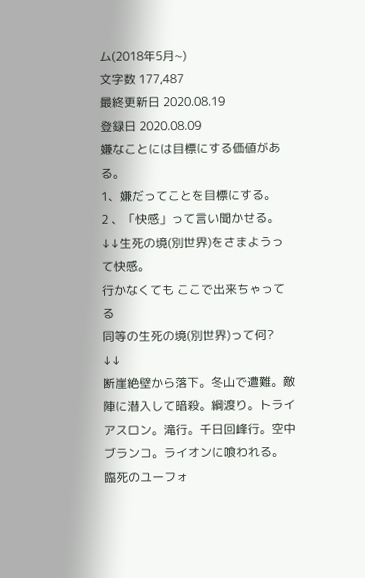ム(2018年5月~)
文字数 177,487
最終更新日 2020.08.19
登録日 2020.08.09
嫌なことには目標にする価値がある。
1、嫌だってことを目標にする。
2 、「快感」って言い聞かせる。
↓↓生死の境(別世界)をさまようって快感。
行かなくても ここで出来ちゃってる
同等の生死の境(別世界)って何?
↓↓
断崖絶壁から落下。冬山で遭難。敵陣に潜入して暗殺。綱渡り。トライアスロン。滝行。千日回峰行。空中ブランコ。ライオンに喰われる。
臨死のユーフォ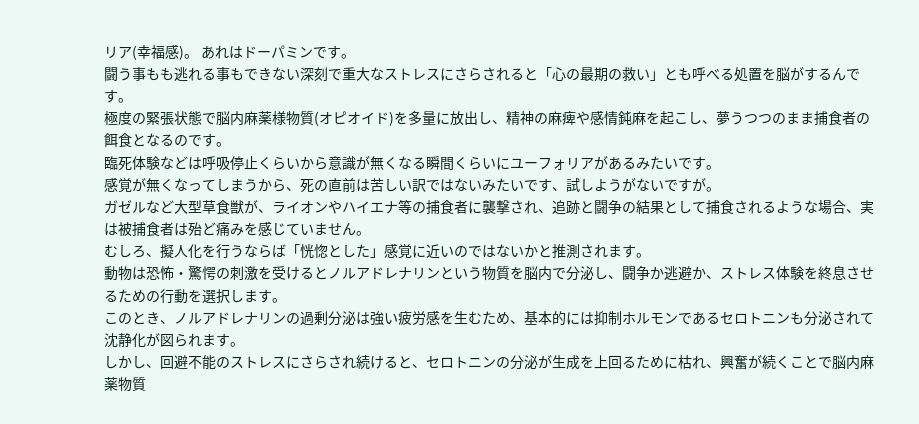リア(幸福感)。 あれはドーパミンです。
闘う事もも逃れる事もできない深刻で重大なストレスにさらされると「心の最期の救い」とも呼べる処置を脳がするんです。
極度の緊張状態で脳内麻薬様物質(オピオイド)を多量に放出し、精神の麻痺や感情鈍麻を起こし、夢うつつのまま捕食者の餌食となるのです。
臨死体験などは呼吸停止くらいから意識が無くなる瞬間くらいにユーフォリアがあるみたいです。
感覚が無くなってしまうから、死の直前は苦しい訳ではないみたいです、試しようがないですが。
ガゼルなど大型草食獣が、ライオンやハイエナ等の捕食者に襲撃され、追跡と闘争の結果として捕食されるような場合、実は被捕食者は殆ど痛みを感じていません。
むしろ、擬人化を行うならば「恍惚とした」感覚に近いのではないかと推測されます。
動物は恐怖・驚愕の刺激を受けるとノルアドレナリンという物質を脳内で分泌し、闘争か逃避か、ストレス体験を終息させるための行動を選択します。
このとき、ノルアドレナリンの過剰分泌は強い疲労感を生むため、基本的には抑制ホルモンであるセロトニンも分泌されて沈静化が図られます。
しかし、回避不能のストレスにさらされ続けると、セロトニンの分泌が生成を上回るために枯れ、興奮が続くことで脳内麻薬物質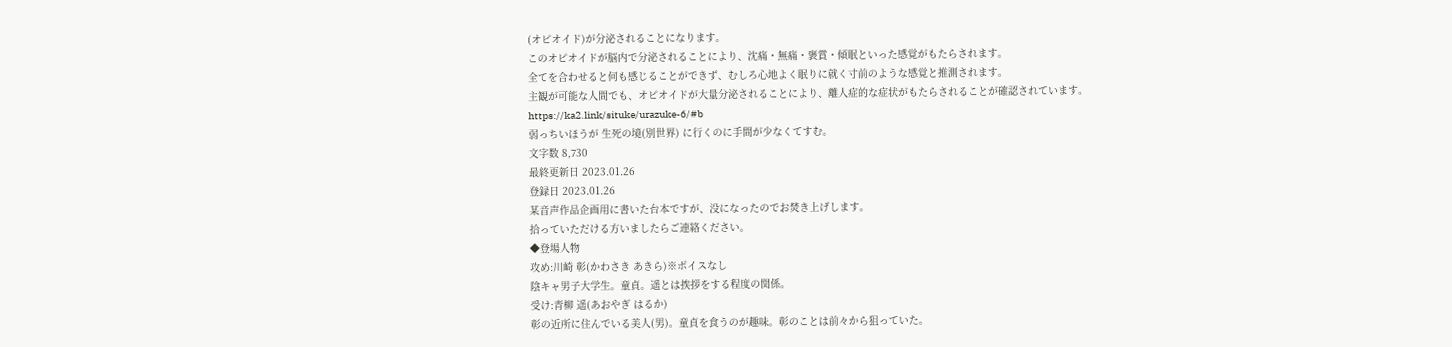(オピオイド)が分泌されることになります。
このオピオイドが脳内で分泌されることにより、沈痛・無痛・褒賞・傾眠といった感覚がもたらされます。
全てを合わせると何も感じることができず、むしろ心地よく眠りに就く寸前のような感覚と推測されます。
主観が可能な人間でも、オピオイドが大量分泌されることにより、離人症的な症状がもたらされることが確認されています。
https://ka2.link/situke/urazuke-6/#b
弱っちいほうが 生死の境(別世界) に行くのに手間が少なくてすむ。
文字数 8,730
最終更新日 2023.01.26
登録日 2023.01.26
某音声作品企画用に書いた台本ですが、没になったのでお焚き上げします。
拾っていただける方いましたらご連絡ください。
◆登場人物
攻め:川崎 彰(かわさき あきら)※ボイスなし
陰キャ男子大学生。童貞。遥とは挨拶をする程度の関係。
受け:青柳 遥(あおやぎ はるか)
彰の近所に住んでいる美人(男)。童貞を食うのが趣味。彰のことは前々から狙っていた。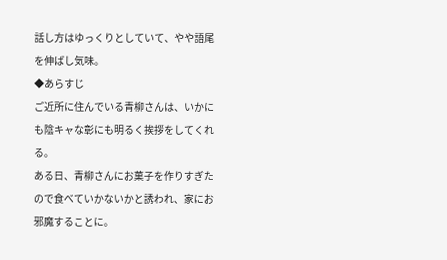話し方はゆっくりとしていて、やや語尾を伸ばし気味。
◆あらすじ
ご近所に住んでいる青柳さんは、いかにも陰キャな彰にも明るく挨拶をしてくれる。
ある日、青柳さんにお菓子を作りすぎたので食べていかないかと誘われ、家にお邪魔することに。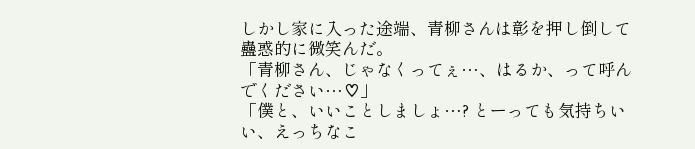しかし家に入った途端、青柳さんは彰を押し倒して蠱惑的に微笑んだ。
「青柳さん、じゃなくってぇ…、はるか、って呼んでください…♡」
「僕と、いいことしましょ…? とーっても気持ちいい、えっちなこ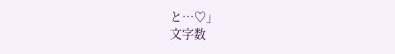と…♡」
文字数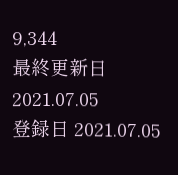9,344
最終更新日 2021.07.05
登録日 2021.07.05